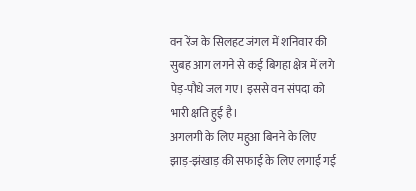वन रेंज के सिलहट जंगल में शनिवार की सुबह आग लगने से कई बिगहा क्षेत्र में लगे पेड़-पौधे जल गए। इससे वन संपदा को भारी क्षति हुई है।
अगलगी के लिए महुआ बिनने के लिए झाड़-झंखाड़ की सफाई के लिए लगाई गई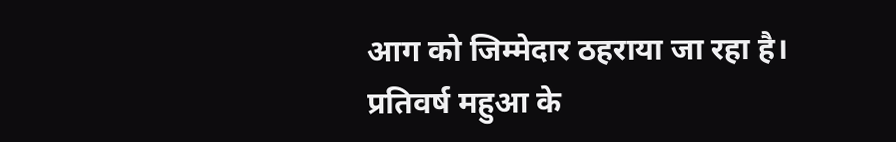आग को जिम्मेदार ठहराया जा रहा है। प्रतिवर्ष महुआ के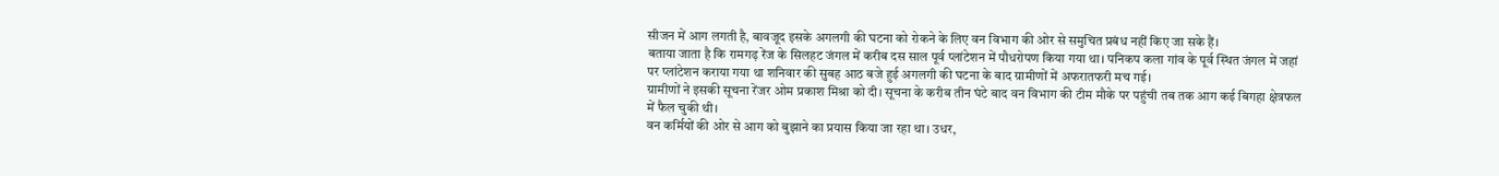सीजन में आग लगती है, बावजूद इसके अगलगी की घटना को रोकने के लिए वन विभाग की ओर से समुचित प्रबंध नहीं किए जा सके हैं।
बताया जाता है कि रामगढ़ रेंज के सिलहट जंगल में करीब दस साल पूर्व प्लांटेशन में पौधरोपण किया गया था। पनिकप कला गांव के पूर्व स्थित जंगल में जहां पर प्लांटेशन कराया गया था शनिवार की सुबह आठ बजे हुई अगलगी की घटना के बाद ग्रामीणों में अफरातफरी मच गई।
ग्रामीणों ने इसकी सूचना रेंजर ओम प्रकाश मिश्रा को दी। सूचना के करीब तीन घंटे बाद वन विभाग की टीम मौके पर पहुंची तब तक आग कई बिगहा क्षेत्रफल में फैल चुकी थी।
वन कर्मियों की ओर से आग को बुझाने का प्रयास किया जा रहा था। उधर,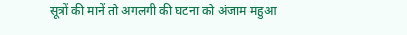सूत्रों की मानें तो अगलगी की घटना को अंजाम महुआ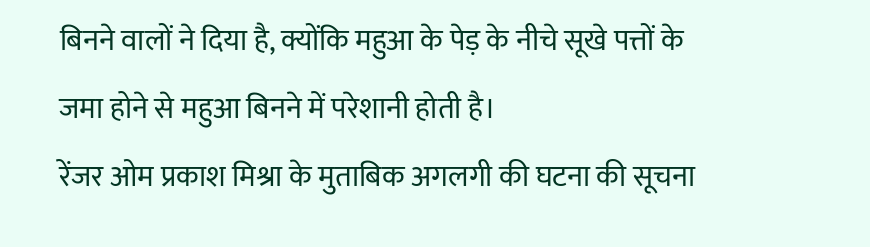बिनने वालों ने दिया है, क्योंकि महुआ के पेड़ के नीचे सूखे पत्तों के जमा होने से महुआ बिनने में परेशानी होती है।
रेंजर ओम प्रकाश मिश्रा के मुताबिक अगलगी की घटना की सूचना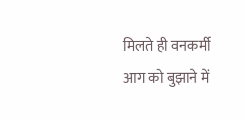मिलते ही वनकर्मी आग को बुझाने में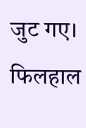जुट गए। फिलहाल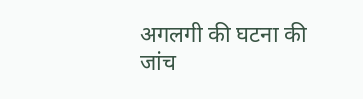अगलगी की घटना की जांच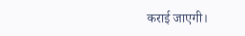कराई जाएगी।